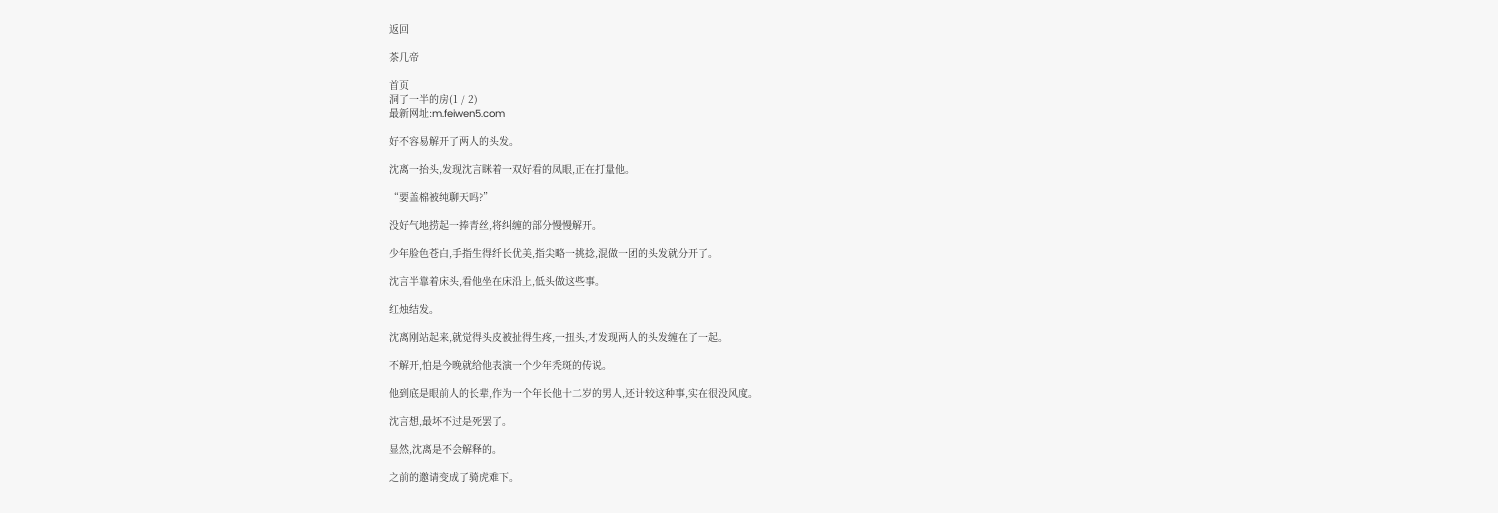返回

茶几帝

首页
洞了一半的房(1 / 2)
最新网址:m.feiwen5.com

好不容易解开了两人的头发。

沈离一抬头,发现沈言眯着一双好看的凤眼,正在打量他。

“要盖棉被纯聊天吗?”

没好气地捞起一捧青丝,将纠缠的部分慢慢解开。

少年脸色苍白,手指生得纤长优美,指尖略一挑捻,混做一团的头发就分开了。

沈言半靠着床头,看他坐在床沿上,低头做这些事。

红烛结发。

沈离刚站起来,就觉得头皮被扯得生疼,一扭头,才发现两人的头发缠在了一起。

不解开,怕是今晚就给他表演一个少年秃斑的传说。

他到底是眼前人的长辈,作为一个年长他十二岁的男人,还计较这种事,实在很没风度。

沈言想,最坏不过是死罢了。

显然,沈离是不会解释的。

之前的邀请变成了骑虎难下。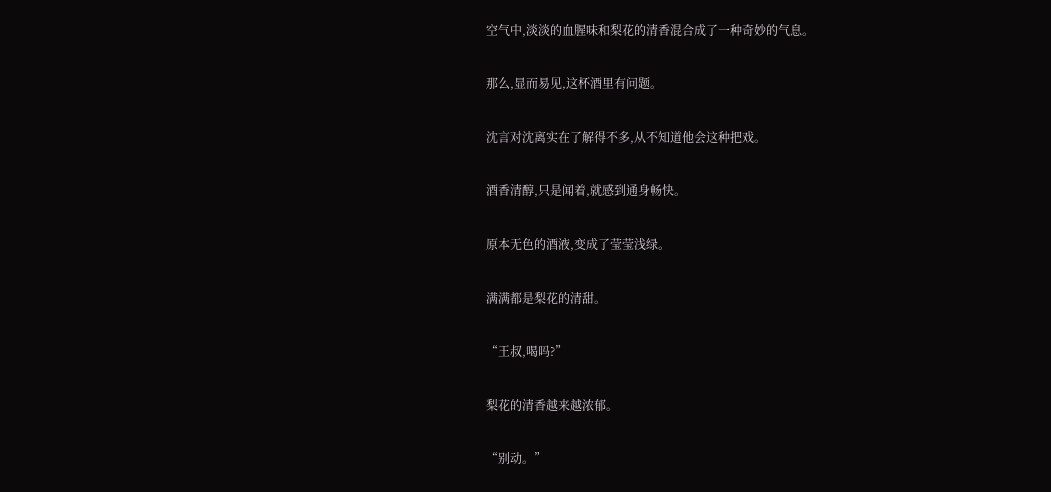空气中,淡淡的血腥味和梨花的清香混合成了一种奇妙的气息。

那么,显而易见,这杯酒里有问题。

沈言对沈离实在了解得不多,从不知道他会这种把戏。

酒香清醇,只是闻着,就感到通身畅快。

原本无色的酒液,变成了莹莹浅绿。

满满都是梨花的清甜。

“王叔,喝吗?”

梨花的清香越来越浓郁。

“别动。”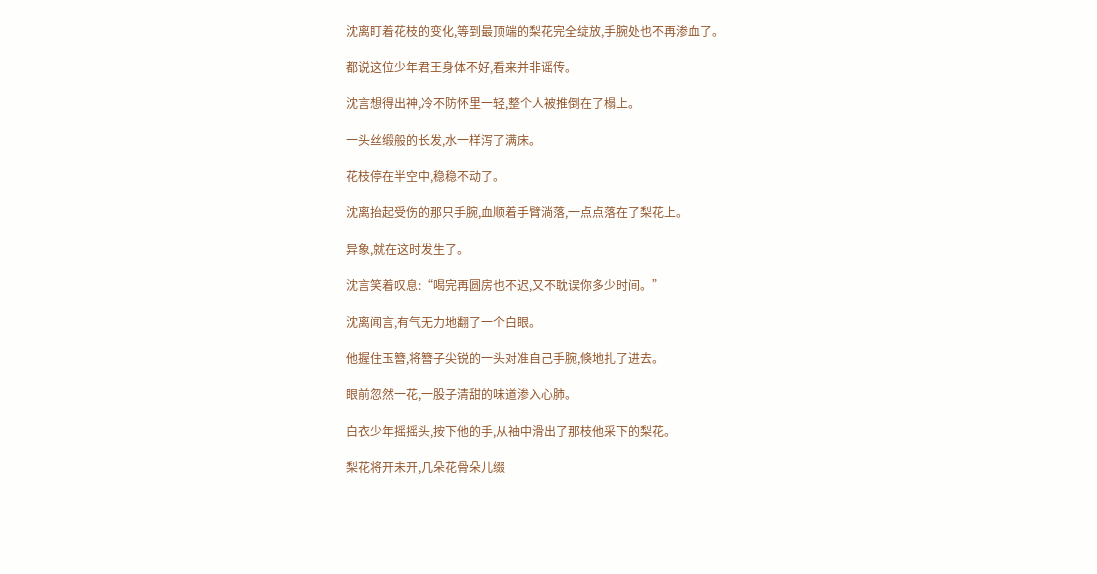沈离盯着花枝的变化,等到最顶端的梨花完全绽放,手腕处也不再渗血了。

都说这位少年君王身体不好,看来并非谣传。

沈言想得出神,冷不防怀里一轻,整个人被推倒在了榻上。

一头丝缎般的长发,水一样泻了满床。

花枝停在半空中,稳稳不动了。

沈离抬起受伤的那只手腕,血顺着手臂淌落,一点点落在了梨花上。

异象,就在这时发生了。

沈言笑着叹息:“喝完再圆房也不迟,又不耽误你多少时间。”

沈离闻言,有气无力地翻了一个白眼。

他握住玉簪,将簪子尖锐的一头对准自己手腕,倏地扎了进去。

眼前忽然一花,一股子清甜的味道渗入心肺。

白衣少年摇摇头,按下他的手,从袖中滑出了那枝他采下的梨花。

梨花将开未开,几朵花骨朵儿缀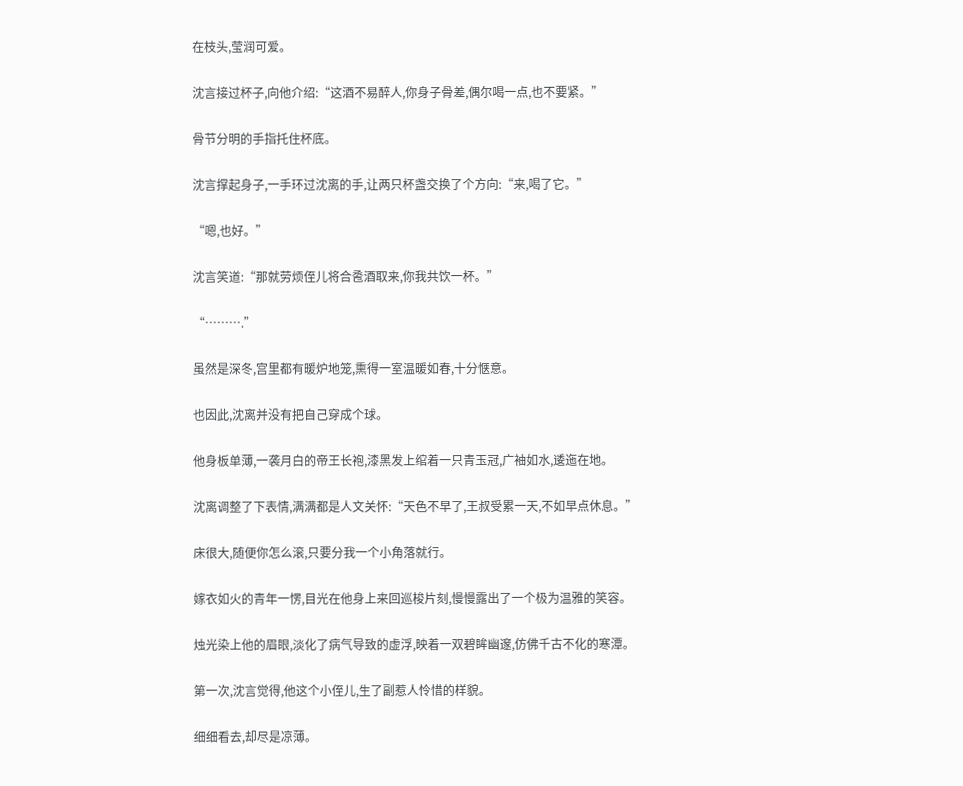在枝头,莹润可爱。

沈言接过杯子,向他介绍:“这酒不易醉人,你身子骨差,偶尔喝一点,也不要紧。”

骨节分明的手指托住杯底。

沈言撑起身子,一手环过沈离的手,让两只杯盏交换了个方向:“来,喝了它。”

“嗯,也好。”

沈言笑道:“那就劳烦侄儿将合卺酒取来,你我共饮一杯。”

“……….”

虽然是深冬,宫里都有暖炉地笼,熏得一室温暖如春,十分惬意。

也因此,沈离并没有把自己穿成个球。

他身板单薄,一袭月白的帝王长袍,漆黑发上绾着一只青玉冠,广袖如水,逶迤在地。

沈离调整了下表情,满满都是人文关怀:“天色不早了,王叔受累一天,不如早点休息。”

床很大,随便你怎么滚,只要分我一个小角落就行。

嫁衣如火的青年一愣,目光在他身上来回巡梭片刻,慢慢露出了一个极为温雅的笑容。

烛光染上他的眉眼,淡化了病气导致的虚浮,映着一双碧眸幽邃,仿佛千古不化的寒潭。

第一次,沈言觉得,他这个小侄儿,生了副惹人怜惜的样貌。

细细看去,却尽是凉薄。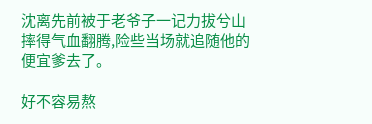沈离先前被于老爷子一记力拔兮山摔得气血翻腾,险些当场就追随他的便宜爹去了。

好不容易熬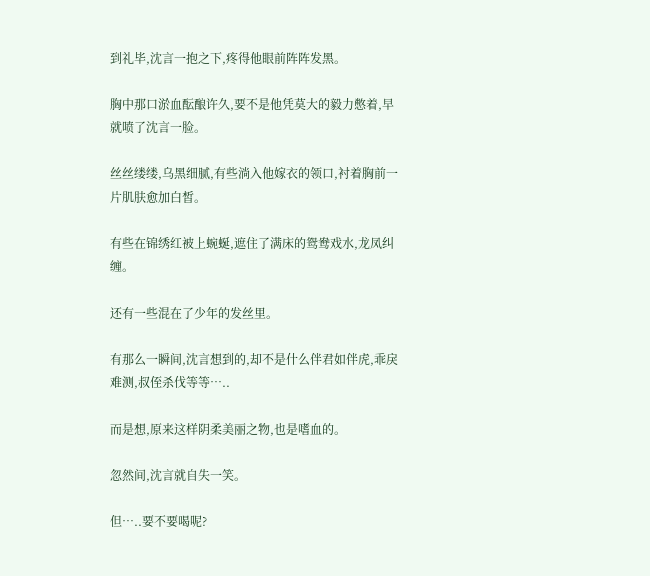到礼毕,沈言一抱之下,疼得他眼前阵阵发黑。

胸中那口淤血酝酿许久,要不是他凭莫大的毅力憋着,早就喷了沈言一脸。

丝丝缕缕,乌黑细腻,有些淌入他嫁衣的领口,衬着胸前一片肌肤愈加白皙。

有些在锦绣红被上蜿蜒,遮住了满床的鸳鸯戏水,龙凤纠缠。

还有一些混在了少年的发丝里。

有那么一瞬间,沈言想到的,却不是什么伴君如伴虎,乖戾难测,叔侄杀伐等等…..

而是想,原来这样阴柔美丽之物,也是嗜血的。

忽然间,沈言就自失一笑。

但…..要不要喝呢?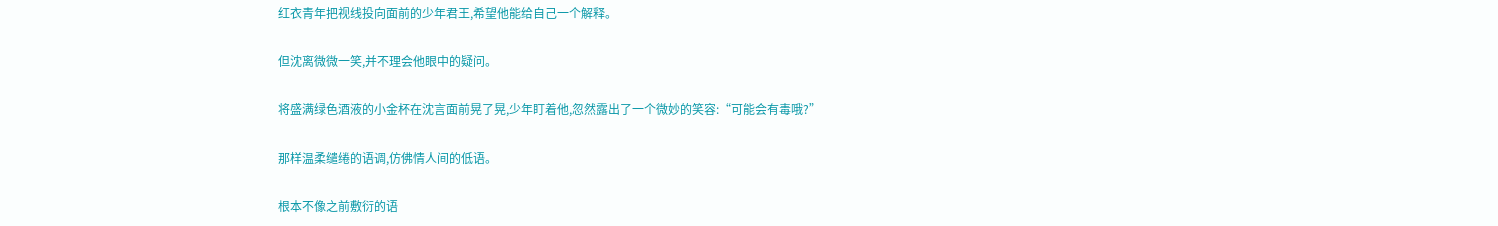红衣青年把视线投向面前的少年君王,希望他能给自己一个解释。

但沈离微微一笑,并不理会他眼中的疑问。

将盛满绿色酒液的小金杯在沈言面前晃了晃,少年盯着他,忽然露出了一个微妙的笑容:“可能会有毒哦?”

那样温柔缱绻的语调,仿佛情人间的低语。

根本不像之前敷衍的语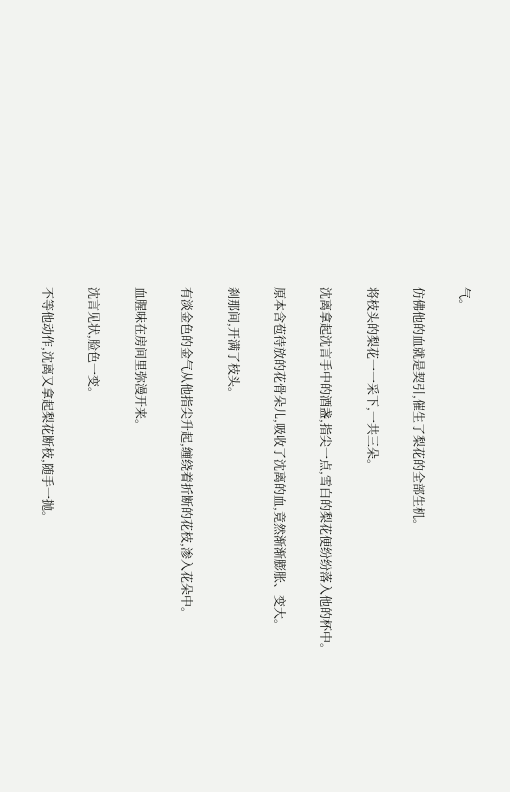气。

仿佛他的血就是契引,催生了梨花的全部生机。

将枝头的梨花一一采下,一共三朵。

沈离拿起沈言手中的酒盏,指尖一点,雪白的梨花便纷纷落入他的杯中。

原本含苞待放的花骨朵儿,吸收了沈离的血,竟然渐渐膨胀、变大。

刹那间,开满了枝头。

有淡金色的金气从他指尖升起,缠绕着折断的花枝,渗入花朵中。

血腥味在房间里弥漫开来。

沈言见状,脸色一变。

不等他动作,沈离又拿起梨花断枝,随手一抛。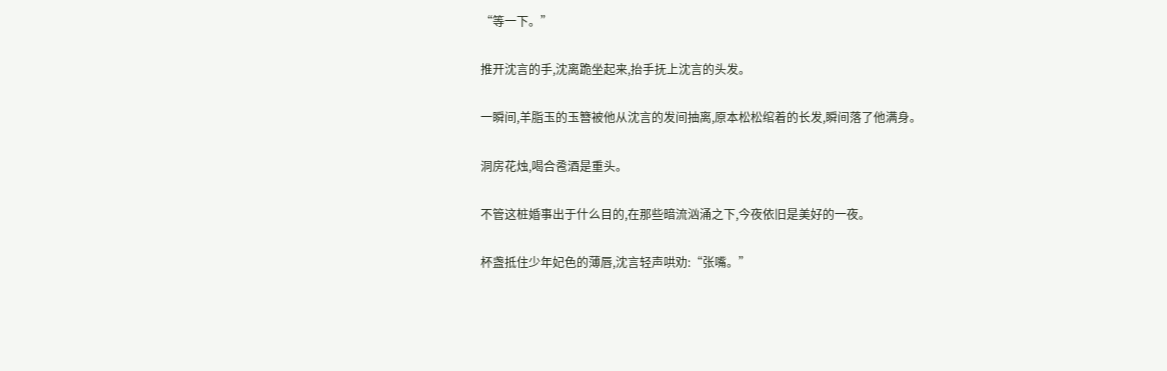“等一下。”

推开沈言的手,沈离跪坐起来,抬手抚上沈言的头发。

一瞬间,羊脂玉的玉簪被他从沈言的发间抽离,原本松松绾着的长发,瞬间落了他满身。

洞房花烛,喝合卺酒是重头。

不管这桩婚事出于什么目的,在那些暗流汹涌之下,今夜依旧是美好的一夜。

杯盏抵住少年妃色的薄唇,沈言轻声哄劝:“张嘴。”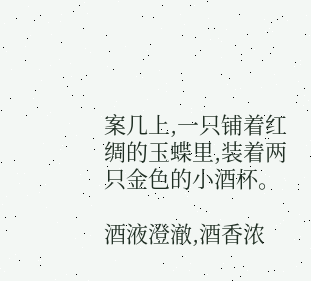案几上,一只铺着红绸的玉蝶里,装着两只金色的小酒杯。

酒液澄澈,酒香浓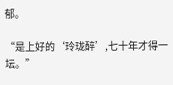郁。

“是上好的‘玲珑醉’,七十年才得一坛。”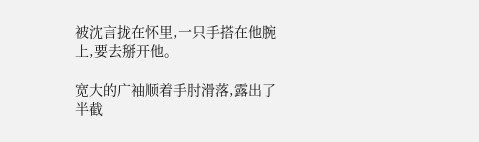被沈言拢在怀里,一只手搭在他腕上,要去掰开他。

宽大的广袖顺着手肘滑落,露出了半截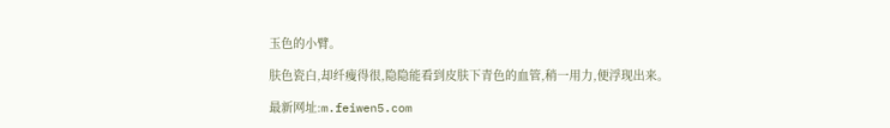玉色的小臂。

肤色瓷白,却纤瘦得很,隐隐能看到皮肤下青色的血管,稍一用力,便浮现出来。

最新网址:m.feiwen5.com